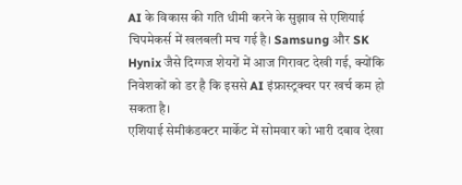AI के विकास की गति धीमी करने के सुझाव से एशियाई चिपमेकर्स में खलबली मच गई है। Samsung और SK Hynix जैसे दिग्गज शेयरों में आज गिरावट देखी गई, क्योंकि निवेशकों को डर है कि इससे AI इंफ्रास्ट्रक्चर पर खर्च कम हो सकता है।
एशियाई सेमीकंडक्टर मार्केट में सोमवार को भारी दबाव देखा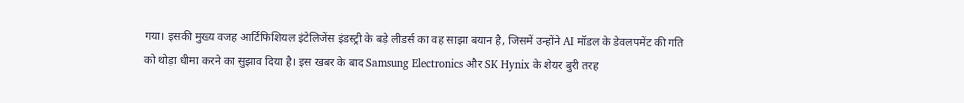गया। इसकी मुख्य वजह आर्टिफिशियल इंटेलिजेंस इंडस्ट्री के बड़े लीडर्स का वह साझा बयान है, जिसमें उन्होंने AI मॉडल के डेवलपमेंट की गति को थोड़ा धीमा करने का सुझाव दिया है। इस खबर के बाद Samsung Electronics और SK Hynix के शेयर बुरी तरह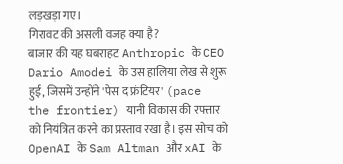लड़खड़ा गए।
गिरावट की असली वजह क्या है?
बाजार की यह घबराहट Anthropic के CEO Dario Amodei के उस हालिया लेख से शुरू हुई, जिसमें उन्होंने 'पेस द फ्रंटियर' (pace the frontier) यानी विकास की रफ्तार को नियंत्रित करने का प्रस्ताव रखा है। इस सोच को OpenAI के Sam Altman और xAI के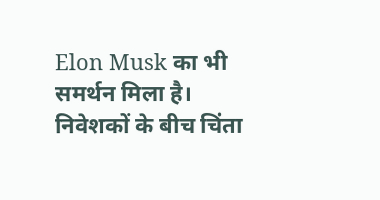Elon Musk का भी समर्थन मिला है।
निवेशकों के बीच चिंता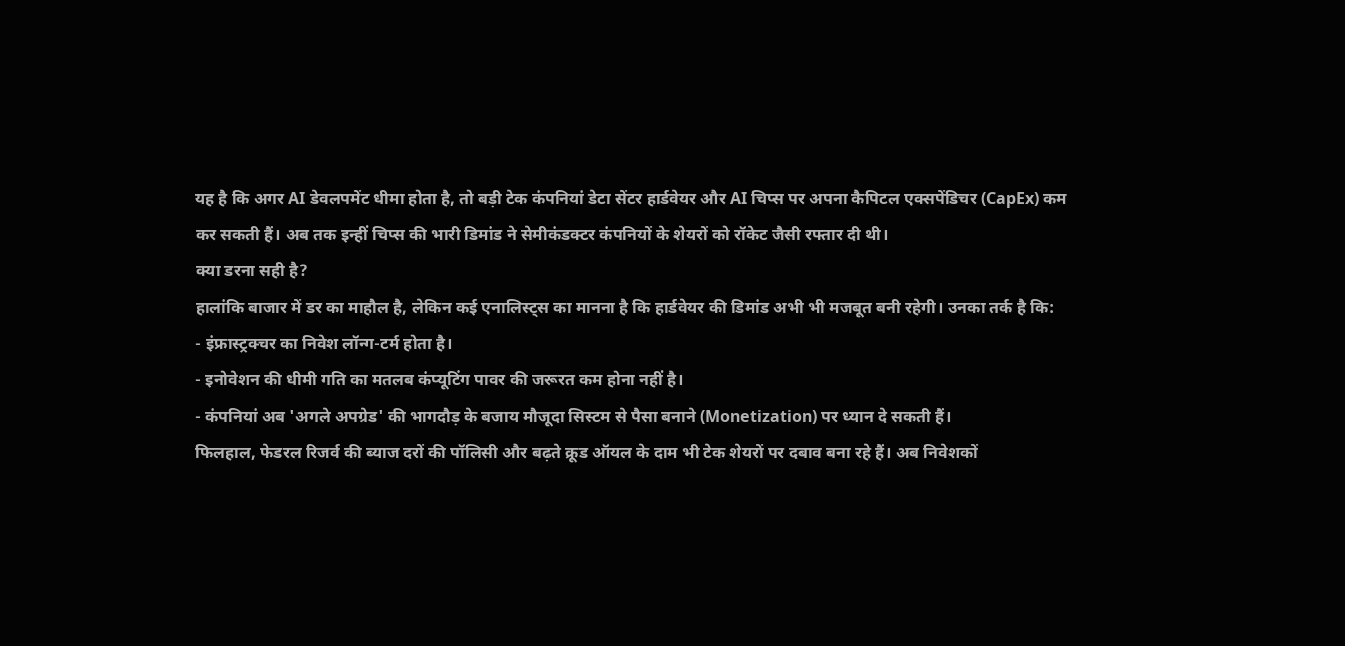यह है कि अगर AI डेवलपमेंट धीमा होता है, तो बड़ी टेक कंपनियां डेटा सेंटर हार्डवेयर और AI चिप्स पर अपना कैपिटल एक्सपेंडिचर (CapEx) कम कर सकती हैं। अब तक इन्हीं चिप्स की भारी डिमांड ने सेमीकंडक्टर कंपनियों के शेयरों को रॉकेट जैसी रफ्तार दी थी।
क्या डरना सही है?
हालांकि बाजार में डर का माहौल है, लेकिन कई एनालिस्ट्स का मानना है कि हार्डवेयर की डिमांड अभी भी मजबूत बनी रहेगी। उनका तर्क है कि:
- इंफ्रास्ट्रक्चर का निवेश लॉन्ग-टर्म होता है।
- इनोवेशन की धीमी गति का मतलब कंप्यूटिंग पावर की जरूरत कम होना नहीं है।
- कंपनियां अब 'अगले अपग्रेड' की भागदौड़ के बजाय मौजूदा सिस्टम से पैसा बनाने (Monetization) पर ध्यान दे सकती हैं।
फिलहाल, फेडरल रिजर्व की ब्याज दरों की पॉलिसी और बढ़ते क्रूड ऑयल के दाम भी टेक शेयरों पर दबाव बना रहे हैं। अब निवेशकों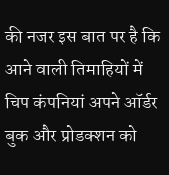की नजर इस बात पर है कि आने वाली तिमाहियों में चिप कंपनियां अपने ऑर्डर बुक और प्रोडक्शन को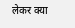लेकर क्या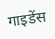गाइडेंस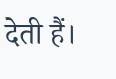देती हैं।